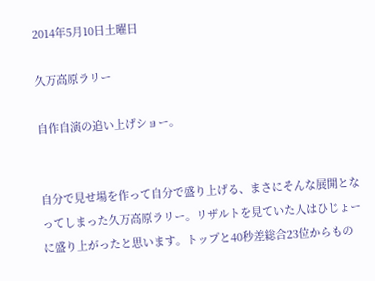2014年5月10日土曜日

久万高原ラリー

自作自演の追い上げショー。


自分で見せ場を作って自分で盛り上げる、まさにそんな展開となってしまった久万高原ラリー。リザルトを見ていた人はひじょーに盛り上がったと思います。トップと40秒差総合23位からもの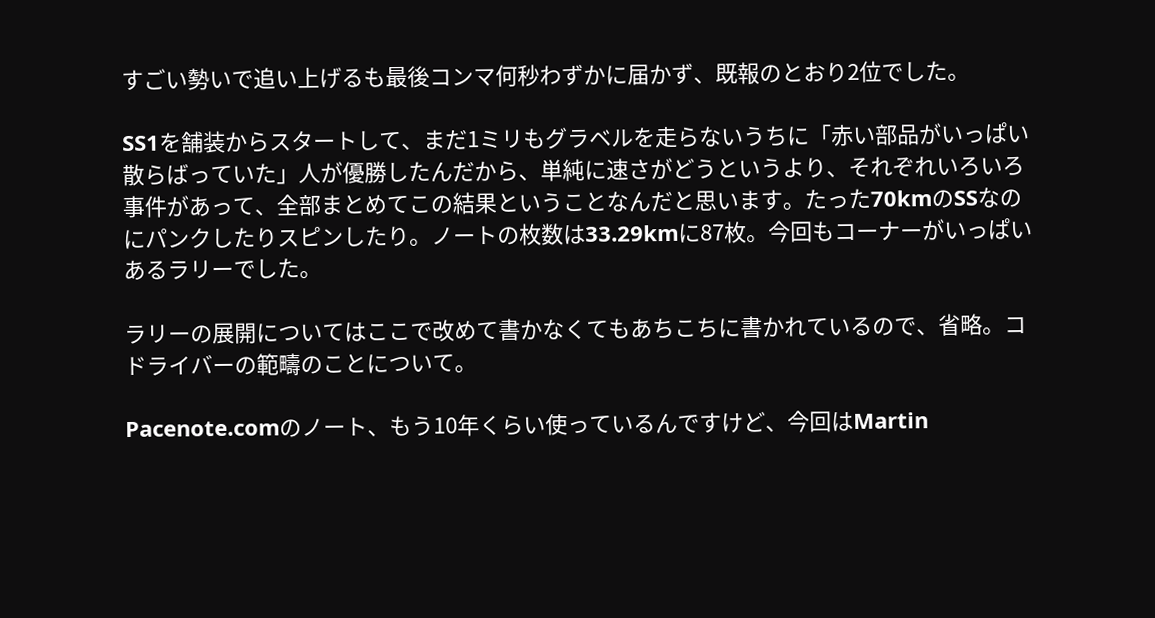すごい勢いで追い上げるも最後コンマ何秒わずかに届かず、既報のとおり2位でした。

SS1を舗装からスタートして、まだ1ミリもグラベルを走らないうちに「赤い部品がいっぱい散らばっていた」人が優勝したんだから、単純に速さがどうというより、それぞれいろいろ事件があって、全部まとめてこの結果ということなんだと思います。たった70kmのSSなのにパンクしたりスピンしたり。ノートの枚数は33.29kmに87枚。今回もコーナーがいっぱいあるラリーでした。

ラリーの展開についてはここで改めて書かなくてもあちこちに書かれているので、省略。コドライバーの範疇のことについて。

Pacenote.comのノート、もう10年くらい使っているんですけど、今回はMartin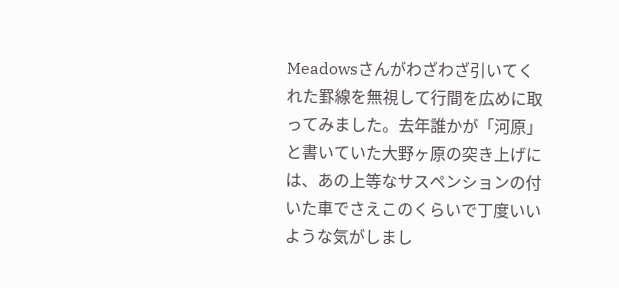Meadowsさんがわざわざ引いてくれた罫線を無視して行間を広めに取ってみました。去年誰かが「河原」と書いていた大野ヶ原の突き上げには、あの上等なサスペンションの付いた車でさえこのくらいで丁度いいような気がしまし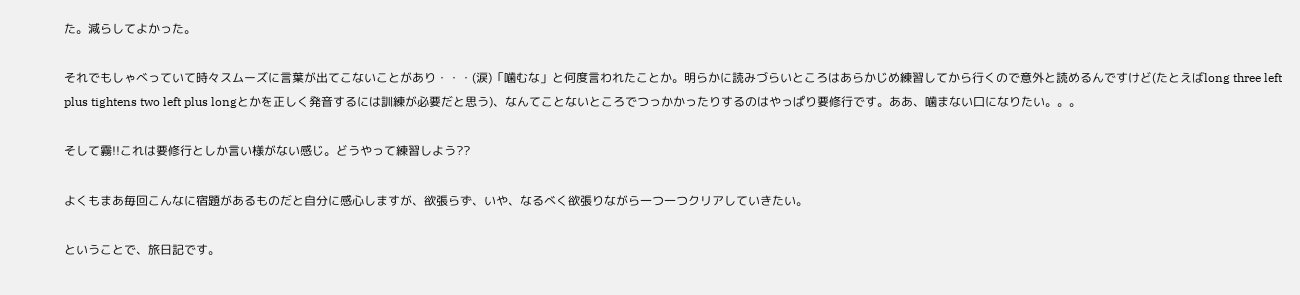た。減らしてよかった。

それでもしゃべっていて時々スムーズに言葉が出てこないことがあり・・・(涙)「噛むな」と何度言われたことか。明らかに読みづらいところはあらかじめ練習してから行くので意外と読めるんですけど(たとえばlong three left plus tightens two left plus longとかを正しく発音するには訓練が必要だと思う)、なんてことないところでつっかかったりするのはやっぱり要修行です。ああ、噛まない口になりたい。。。

そして霧!!これは要修行としか言い様がない感じ。どうやって練習しよう??

よくもまあ毎回こんなに宿題があるものだと自分に感心しますが、欲張らず、いや、なるべく欲張りながら一つ一つクリアしていきたい。

ということで、旅日記です。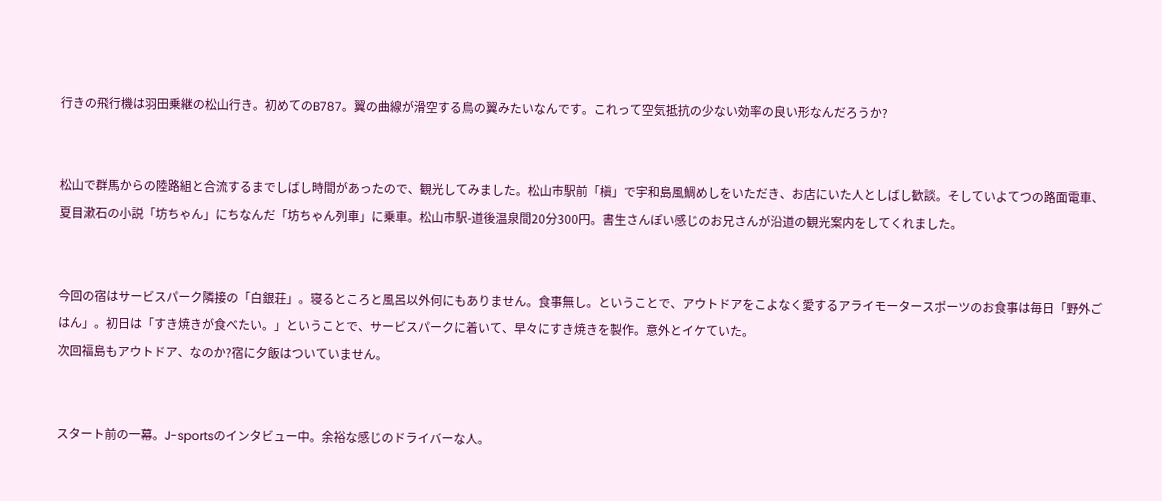行きの飛行機は羽田乗継の松山行き。初めてのB787。翼の曲線が滑空する鳥の翼みたいなんです。これって空気抵抗の少ない効率の良い形なんだろうか?


松山で群馬からの陸路組と合流するまでしばし時間があったので、観光してみました。松山市駅前「槇」で宇和島風鯛めしをいただき、お店にいた人としばし歓談。そしていよてつの路面電車、夏目漱石の小説「坊ちゃん」にちなんだ「坊ちゃん列車」に乗車。松山市駅-道後温泉間20分300円。書生さんぽい感じのお兄さんが沿道の観光案内をしてくれました。


今回の宿はサービスパーク隣接の「白銀荘」。寝るところと風呂以外何にもありません。食事無し。ということで、アウトドアをこよなく愛するアライモータースポーツのお食事は毎日「野外ごはん」。初日は「すき焼きが食べたい。」ということで、サービスパークに着いて、早々にすき焼きを製作。意外とイケていた。
次回福島もアウトドア、なのか?宿に夕飯はついていません。


スタート前の一幕。J-sportsのインタビュー中。余裕な感じのドライバーな人。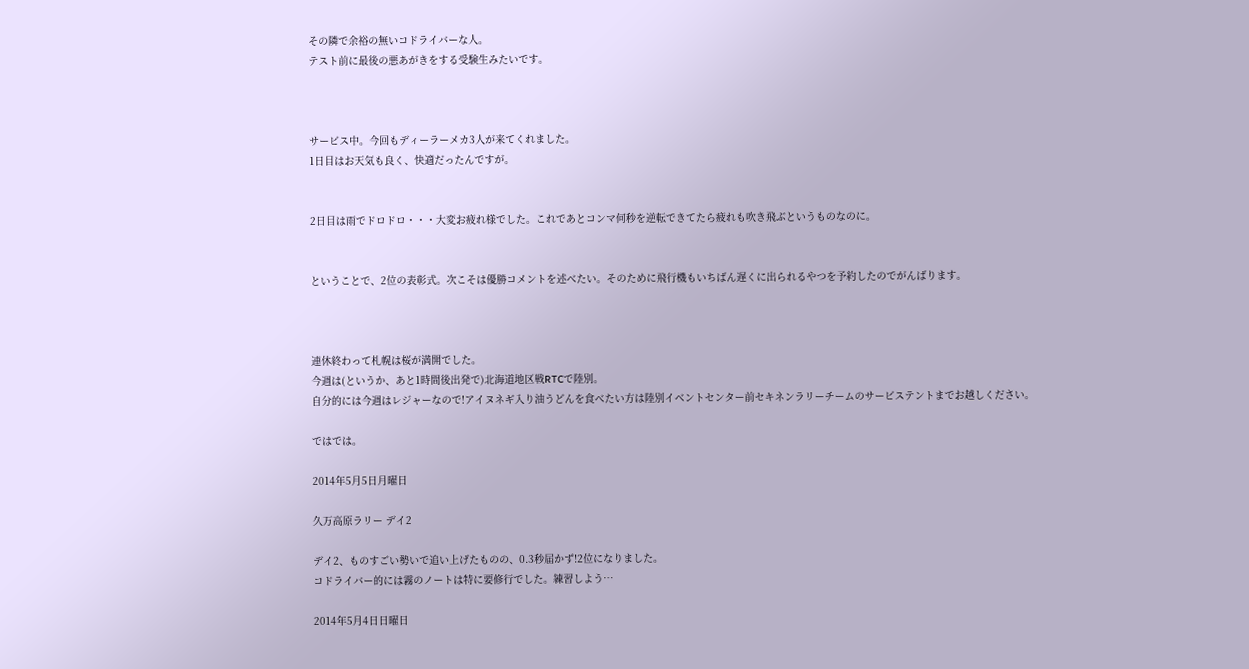その隣で余裕の無いコドライバーな人。
テスト前に最後の悪あがきをする受験生みたいです。



サービス中。今回もディーラーメカ3人が来てくれました。
1日目はお天気も良く、快適だったんですが。


2日目は雨でドロドロ・・・大変お疲れ様でした。これであとコンマ何秒を逆転できてたら疲れも吹き飛ぶというものなのに。


ということで、2位の表彰式。次こそは優勝コメントを述べたい。そのために飛行機もいちばん遅くに出られるやつを予約したのでがんばります。



連休終わって札幌は桜が満開でした。
今週は(というか、あと1時間後出発で)北海道地区戦RTCで陸別。
自分的には今週はレジャーなので!アイヌネギ入り油うどんを食べたい方は陸別イベントセンター前セキネンラリーチームのサービステントまでお越しください。

ではでは。

2014年5月5日月曜日

久万高原ラリー デイ2

デイ2、ものすごい勢いで追い上げたものの、0.3秒届かず!2位になりました。
コドライバー的には霧のノートは特に要修行でした。練習しよう…

2014年5月4日日曜日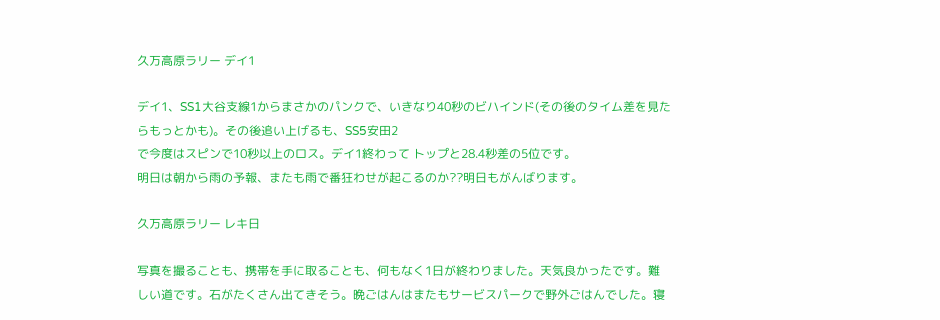久万高原ラリー デイ1

デイ1、SS1大谷支線1からまさかのパンクで、いきなり40秒のビハインド(その後のタイム差を見たらもっとかも)。その後追い上げるも、SS5安田2
で今度はスピンで10秒以上のロス。デイ1終わって トップと28.4秒差の5位です。
明日は朝から雨の予報、またも雨で番狂わせが起こるのか??明日もがんばります。

久万高原ラリー レキ日

写真を撮ることも、携帯を手に取ることも、何もなく1日が終わりました。天気良かったです。難しい道です。石がたくさん出てきそう。晩ごはんはまたもサービスパークで野外ごはんでした。寝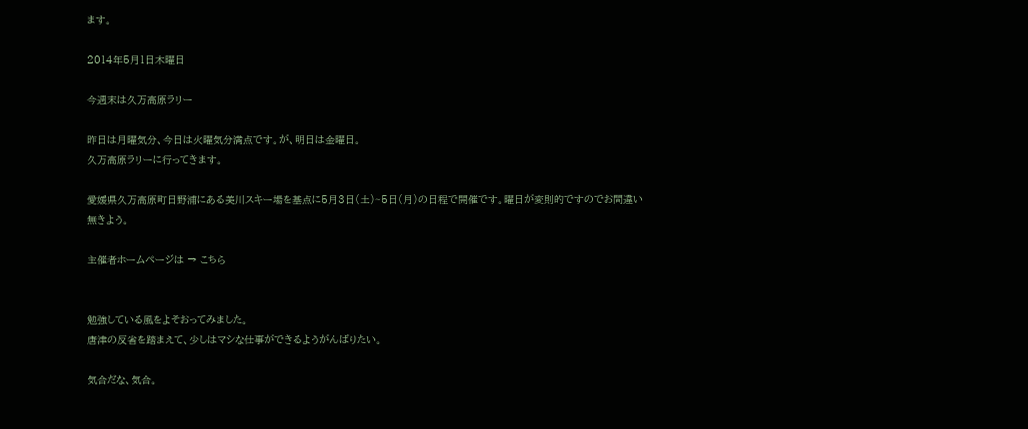ます。

2014年5月1日木曜日

今週末は久万高原ラリー

昨日は月曜気分、今日は火曜気分満点です。が、明日は金曜日。
久万高原ラリーに行ってきます。

愛媛県久万高原町日野浦にある美川スキー場を基点に5月3日(土)~5日(月)の日程で開催です。曜日が変則的ですのでお間違い無きよう。

主催者ホームページは → こちら


勉強している風をよそおってみました。
唐津の反省を踏まえて、少しはマシな仕事ができるようがんばりたい。

気合だな、気合。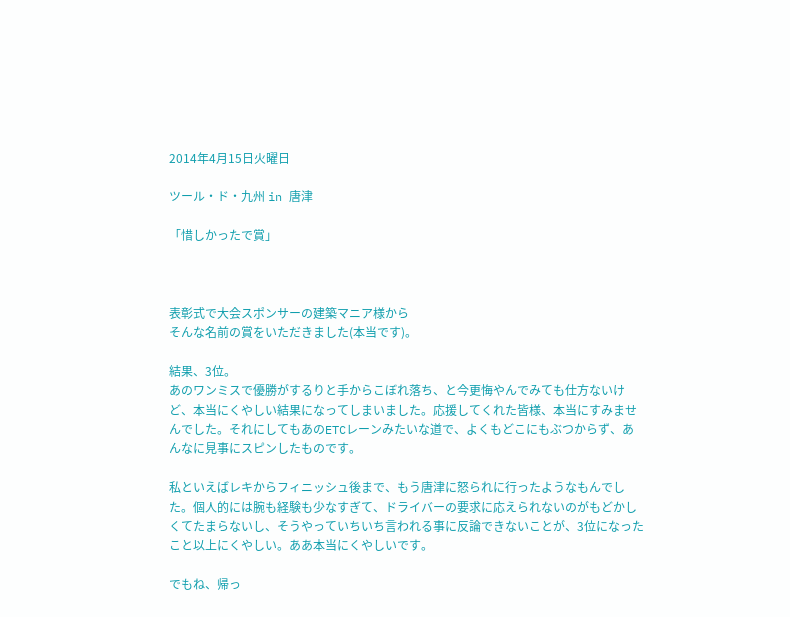2014年4月15日火曜日

ツール・ド・九州 in 唐津

「惜しかったで賞」



表彰式で大会スポンサーの建築マニア様から
そんな名前の賞をいただきました(本当です)。

結果、3位。
あのワンミスで優勝がするりと手からこぼれ落ち、と今更悔やんでみても仕方ないけど、本当にくやしい結果になってしまいました。応援してくれた皆様、本当にすみませんでした。それにしてもあのETCレーンみたいな道で、よくもどこにもぶつからず、あんなに見事にスピンしたものです。

私といえばレキからフィニッシュ後まで、もう唐津に怒られに行ったようなもんでした。個人的には腕も経験も少なすぎて、ドライバーの要求に応えられないのがもどかしくてたまらないし、そうやっていちいち言われる事に反論できないことが、3位になったこと以上にくやしい。ああ本当にくやしいです。

でもね、帰っ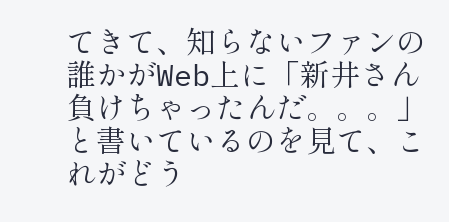てきて、知らないファンの誰かがWeb上に「新井さん負けちゃったんだ。。。」と書いているのを見て、これがどう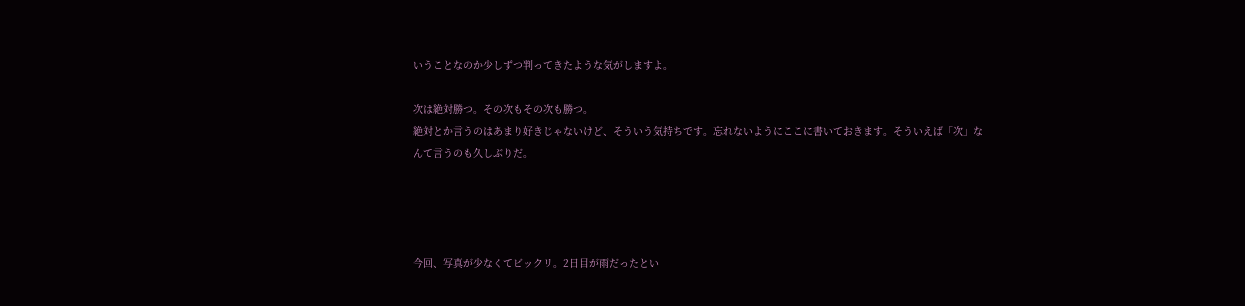いうことなのか少しずつ判ってきたような気がしますよ。

次は絶対勝つ。その次もその次も勝つ。
絶対とか言うのはあまり好きじゃないけど、そういう気持ちです。忘れないようにここに書いておきます。そういえば「次」なんて言うのも久しぶりだ。




今回、写真が少なくてビックリ。2日目が雨だったとい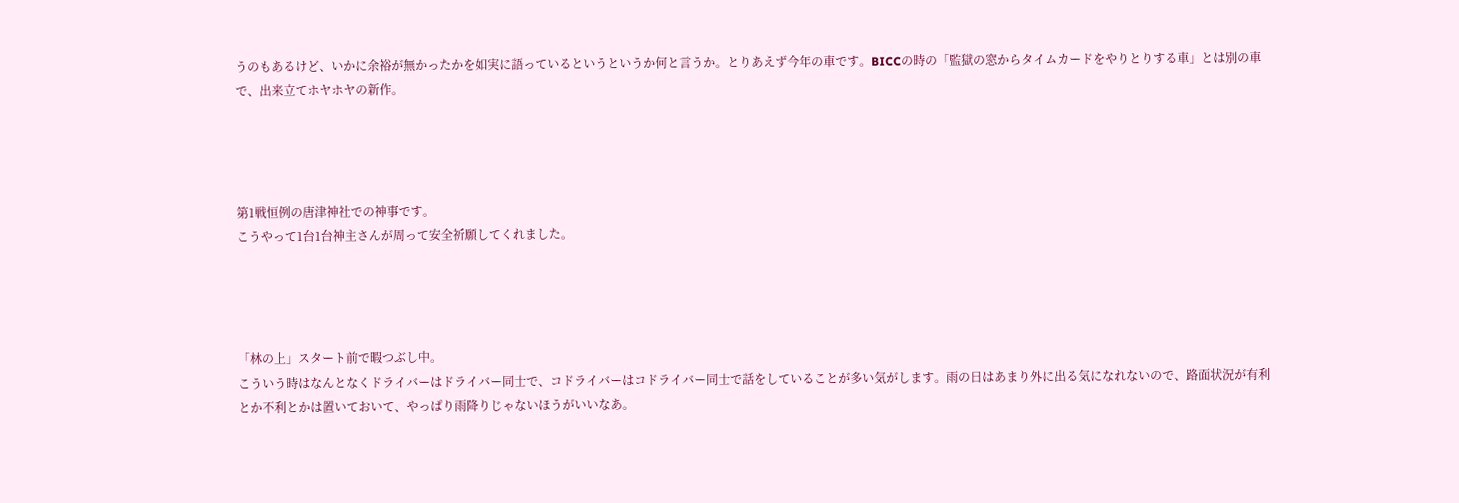うのもあるけど、いかに余裕が無かったかを如実に語っているというというか何と言うか。とりあえず今年の車です。BICCの時の「監獄の窓からタイムカードをやりとりする車」とは別の車で、出来立てホヤホヤの新作。




第1戦恒例の唐津神社での神事です。
こうやって1台1台神主さんが周って安全祈願してくれました。




「林の上」スタート前で暇つぶし中。
こういう時はなんとなくドライバーはドライバー同士で、コドライバーはコドライバー同士で話をしていることが多い気がします。雨の日はあまり外に出る気になれないので、路面状況が有利とか不利とかは置いておいて、やっぱり雨降りじゃないほうがいいなあ。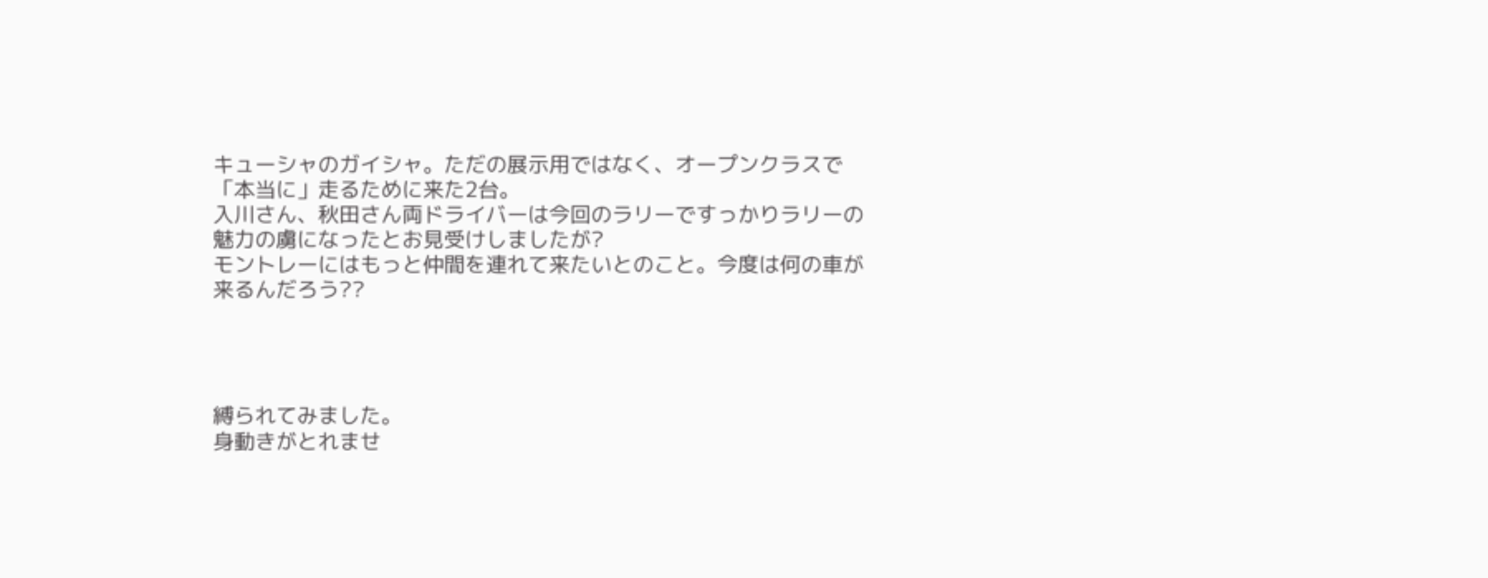キューシャのガイシャ。ただの展示用ではなく、オープンクラスで「本当に」走るために来た2台。
入川さん、秋田さん両ドライバーは今回のラリーですっかりラリーの魅力の虜になったとお見受けしましたが?
モントレーにはもっと仲間を連れて来たいとのこと。今度は何の車が来るんだろう??




縛られてみました。
身動きがとれませ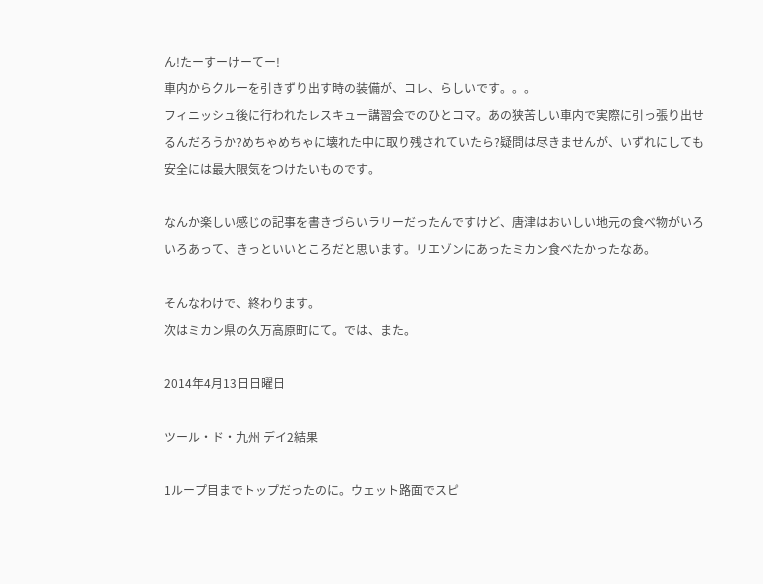ん!たーすーけーてー!
車内からクルーを引きずり出す時の装備が、コレ、らしいです。。。
フィニッシュ後に行われたレスキュー講習会でのひとコマ。あの狭苦しい車内で実際に引っ張り出せるんだろうか?めちゃめちゃに壊れた中に取り残されていたら?疑問は尽きませんが、いずれにしても安全には最大限気をつけたいものです。

なんか楽しい感じの記事を書きづらいラリーだったんですけど、唐津はおいしい地元の食べ物がいろいろあって、きっといいところだと思います。リエゾンにあったミカン食べたかったなあ。

そんなわけで、終わります。
次はミカン県の久万高原町にて。では、また。

2014年4月13日日曜日

ツール・ド・九州 デイ2結果

1ループ目までトップだったのに。ウェット路面でスピ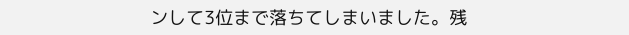ンして3位まで落ちてしまいました。残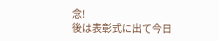念!
後は表彰式に出て今日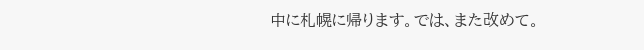中に札幌に帰ります。では、また改めて。